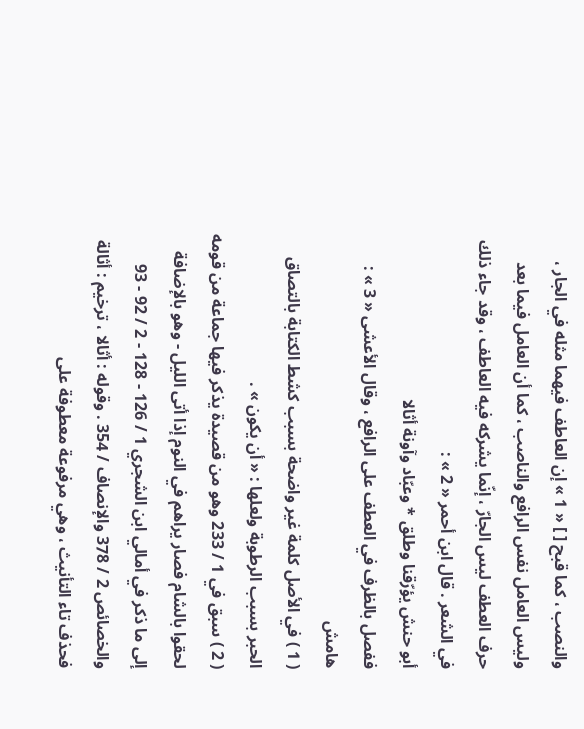والنصب ، كما قبح [ ] « 1 » إن العاطف فيهما مثله في الجار ، وليس العامل نفس الرافع والناصب ، كما أن العامل فيما بعد حرف العطف ليس الجارّ ، إنّما يشركه فيه العاطف ، وقد جاء ذلك في الشعر . قال ابن أحمر « 2 » :
أبو حنش يؤرّقنا وطلق * وعبّاد وآونة أثالا
ففصل بالظرف في العطف على الرافع ، وقال الأعشى « 3 » :
هامش
( 1 ) في الأصل كلمة غير واضحة بسبب كشط الكتابة بالتصاق الحبر بسبب الرطوبة ولعلها : « أن يكون » .
( 2 ) سبق في 1 / 233 وهو من قصيدة يذكر فيها جماعة من قومه لحقوا بالشام فصار يراهم في النوم إذا أتى الليل - وهو بالإضافة إلى ما ذكر في أمالي ابن الشجري 1 / 126 - 128 - 2 / 92 - 93 والخصائص 2 / 378 والإنصاف / 354 . وقوله : أثالا ، ترخيم : أثالة فحذف تاء التأنيث ، وهي مرفوعة معطوفة على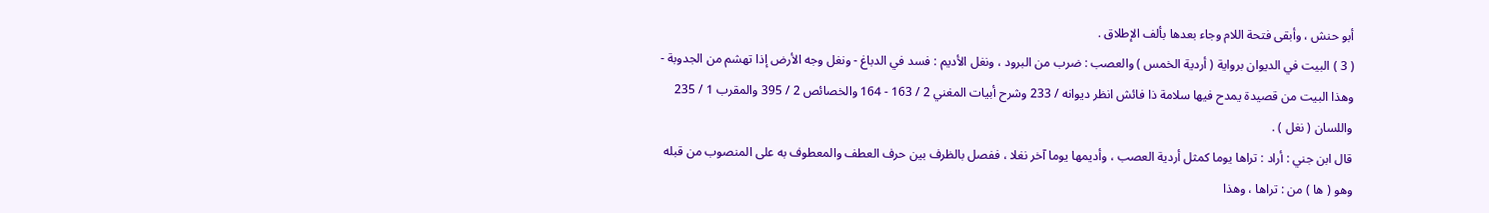أبو حنش ، وأبقى فتحة اللام وجاء بعدها بألف الإطلاق .
( 3 ) البيت في الديوان برواية ( أردية الخمس ) والعصب : ضرب من البرود ، ونغل الأديم : فسد في الدباغ - ونغل وجه الأرض إذا تهشم من الجدوبة - وهذا البيت من قصيدة يمدح فيها سلامة ذا فائش انظر ديوانه / 233 وشرح أبيات المغني 2 / 163 - 164 والخصائص 2 / 395 والمقرب 1 / 235 واللسان ( نغل ) .
قال ابن جني : أراد : تراها يوما كمثل أردية العصب ، وأديمها يوما آخر نغلا ، ففصل بالظرف بين حرف العطف والمعطوف به على المنصوب من قبله وهو ( ها ) من : تراها ، وهذا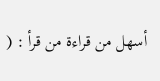أسهل من قراءة من قرأ : (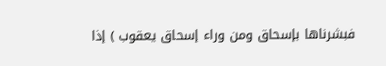فبشرناها بإسحاق ومن وراء إسحاق يعقوب ) إذا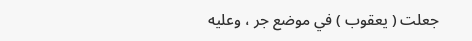جعلت ( يعقوب ) في موضع جر ، وعليه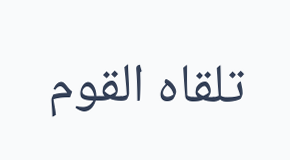تلقاه القوم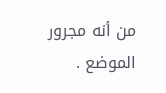من أنه مجرور الموضع .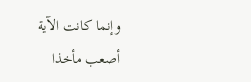وإنما كانت الآية أصعب مأخذا